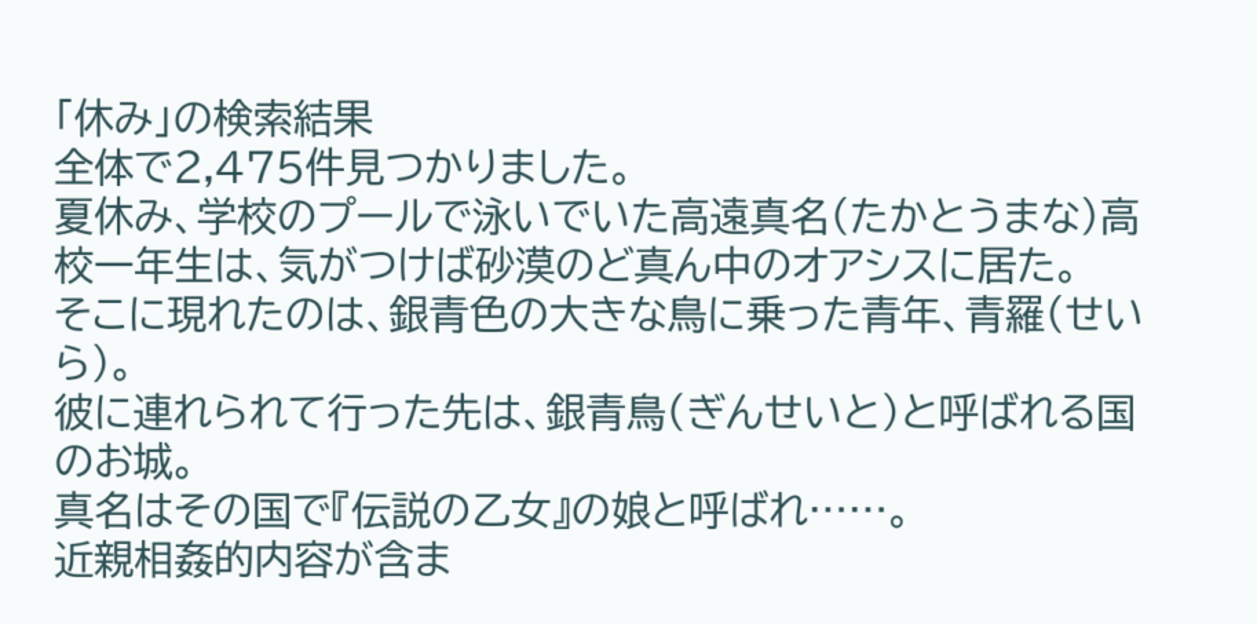「休み」の検索結果
全体で2,475件見つかりました。
夏休み、学校のプールで泳いでいた高遠真名(たかとうまな)高校一年生は、気がつけば砂漠のど真ん中のオアシスに居た。
そこに現れたのは、銀青色の大きな鳥に乗った青年、青羅(せいら)。
彼に連れられて行った先は、銀青鳥(ぎんせいと)と呼ばれる国のお城。
真名はその国で『伝説の乙女』の娘と呼ばれ……。
近親相姦的内容が含ま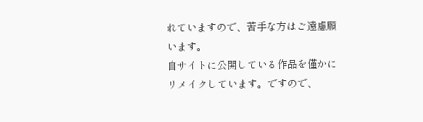れていますので、苦手な方はご遠慮願います。
自サイトに公開している作品を僅かにリメイクしています。ですので、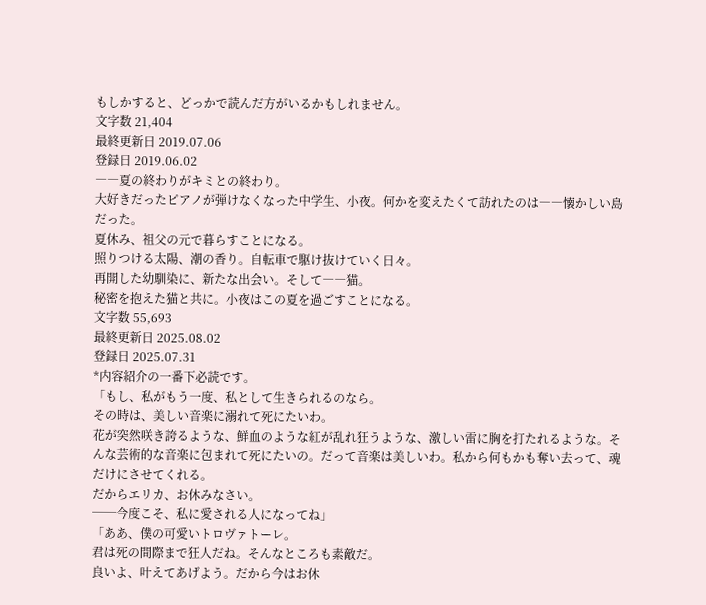もしかすると、どっかで読んだ方がいるかもしれません。
文字数 21,404
最終更新日 2019.07.06
登録日 2019.06.02
――夏の終わりがキミとの終わり。
大好きだったピアノが弾けなくなった中学生、小夜。何かを変えたくて訪れたのは――懐かしい島だった。
夏休み、祖父の元で暮らすことになる。
照りつける太陽、潮の香り。自転車で駆け抜けていく日々。
再開した幼馴染に、新たな出会い。そして――猫。
秘密を抱えた猫と共に。小夜はこの夏を過ごすことになる。
文字数 55,693
最終更新日 2025.08.02
登録日 2025.07.31
*内容紹介の一番下必読です。
「もし、私がもう一度、私として生きられるのなら。
その時は、美しい音楽に溺れて死にたいわ。
花が突然咲き誇るような、鮮血のような紅が乱れ狂うような、激しい雷に胸を打たれるような。そんな芸術的な音楽に包まれて死にたいの。だって音楽は美しいわ。私から何もかも奪い去って、魂だけにさせてくれる。
だからエリカ、お休みなさい。
──今度こそ、私に愛される人になってね」
「ああ、僕の可愛いトロヴァトーレ。
君は死の間際まで狂人だね。そんなところも素敵だ。
良いよ、叶えてあげよう。だから今はお休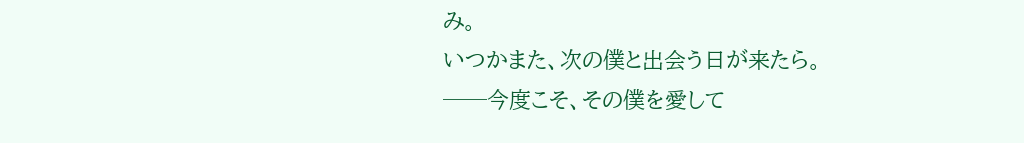み。
いつかまた、次の僕と出会う日が来たら。
──今度こそ、その僕を愛して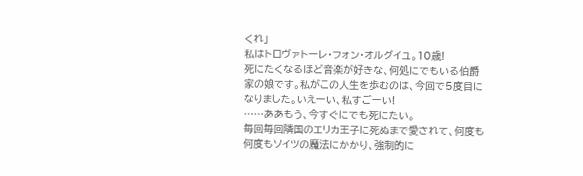くれ」
私はトロヴァトーレ・フォン・オルグイユ。10歳!
死にたくなるほど音楽が好きな、何処にでもいる伯爵家の娘です。私がこの人生を歩むのは、今回で5度目になりました。いえーい、私すごーい!
……ああもう、今すぐにでも死にたい。
毎回毎回隣国のエリカ王子に死ぬまで愛されて、何度も何度もソイツの魔法にかかり、強制的に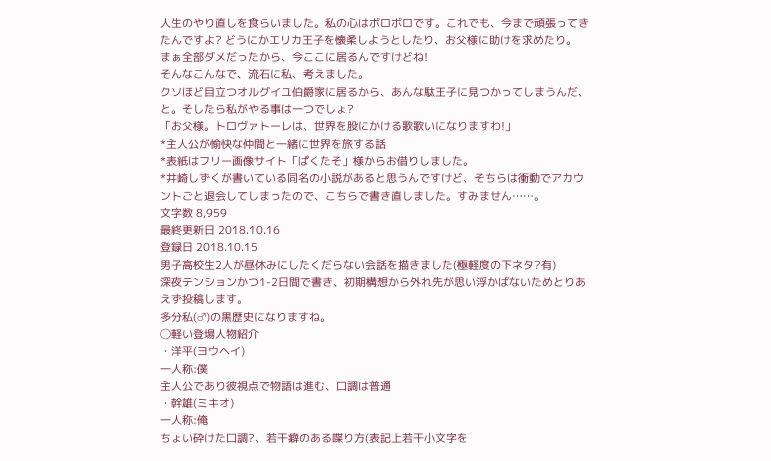人生のやり直しを食らいました。私の心はボロボロです。これでも、今まで頑張ってきたんですよ? どうにかエリカ王子を懐柔しようとしたり、お父様に助けを求めたり。
まぁ全部ダメだったから、今ここに居るんですけどね!
そんなこんなで、流石に私、考えました。
クソほど目立つオルグイユ伯爵家に居るから、あんな駄王子に見つかってしまうんだ、と。そしたら私がやる事は一つでしょ?
「お父様。トロヴァトーレは、世界を股にかける歌歌いになりますわ!」
*主人公が愉快な仲間と一緒に世界を旅する話
*表紙はフリー画像サイト「ぱくたそ」様からお借りしました。
*井崎しずくが書いている同名の小説があると思うんですけど、そちらは衝動でアカウントごと退会してしまったので、こちらで書き直しました。すみません……。
文字数 8,959
最終更新日 2018.10.16
登録日 2018.10.15
男子高校生2人が昼休みにしたくだらない会話を描きました(極軽度の下ネタ?有)
深夜テンションかつ1-2日間で書き、初期構想から外れ先が思い浮かばないためとりあえず投稿します。
多分私(♂)の黒歴史になりますね。
◯軽い登場人物紹介
・洋平(ヨウヘイ)
一人称:僕
主人公であり彼視点で物語は進む、口調は普通
・幹雄(ミキオ)
一人称:俺
ちょい砕けた口調?、若干癖のある喋り方(表記上若干小文字を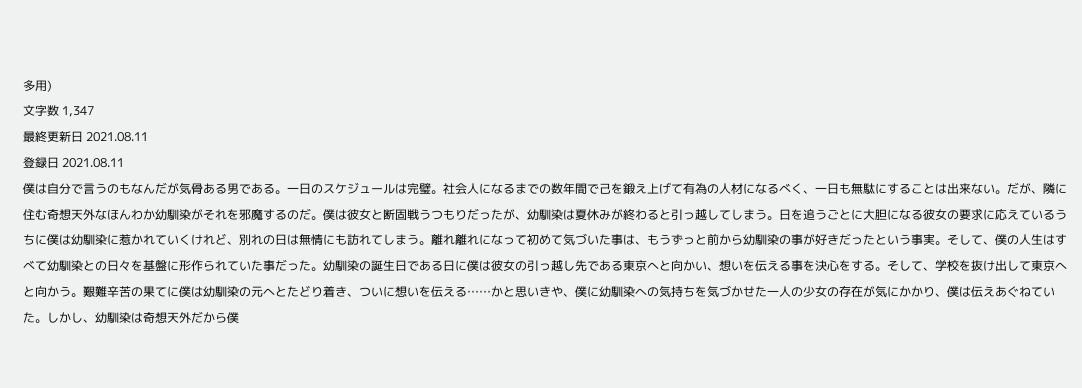多用)
文字数 1,347
最終更新日 2021.08.11
登録日 2021.08.11
僕は自分で言うのもなんだが気骨ある男である。一日のスケジュールは完璧。社会人になるまでの数年間で己を鍛え上げて有為の人材になるべく、一日も無駄にすることは出来ない。だが、隣に住む奇想天外なほんわか幼馴染がそれを邪魔するのだ。僕は彼女と断固戦うつもりだったが、幼馴染は夏休みが終わると引っ越してしまう。日を追うごとに大胆になる彼女の要求に応えているうちに僕は幼馴染に惹かれていくけれど、別れの日は無情にも訪れてしまう。離れ離れになって初めて気づいた事は、もうずっと前から幼馴染の事が好きだったという事実。そして、僕の人生はすべて幼馴染との日々を基盤に形作られていた事だった。幼馴染の誕生日である日に僕は彼女の引っ越し先である東京へと向かい、想いを伝える事を決心をする。そして、学校を抜け出して東京へと向かう。艱難辛苦の果てに僕は幼馴染の元へとたどり着き、ついに想いを伝える……かと思いきや、僕に幼馴染への気持ちを気づかせた一人の少女の存在が気にかかり、僕は伝えあぐねていた。しかし、幼馴染は奇想天外だから僕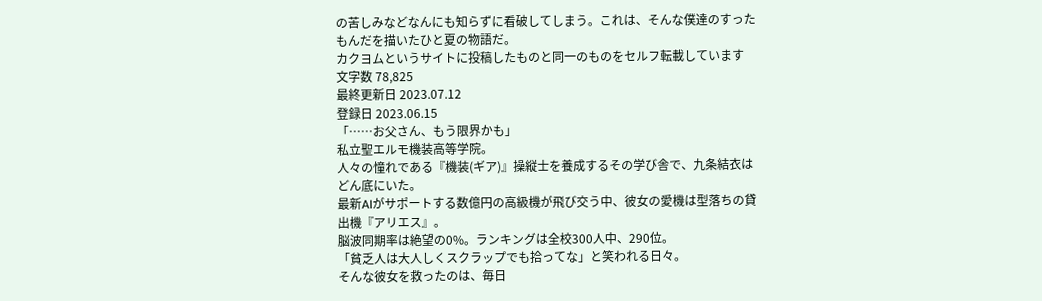の苦しみなどなんにも知らずに看破してしまう。これは、そんな僕達のすったもんだを描いたひと夏の物語だ。
カクヨムというサイトに投稿したものと同一のものをセルフ転載しています
文字数 78,825
最終更新日 2023.07.12
登録日 2023.06.15
「……お父さん、もう限界かも」
私立聖エルモ機装高等学院。
人々の憧れである『機装(ギア)』操縦士を養成するその学び舎で、九条結衣はどん底にいた。
最新AIがサポートする数億円の高級機が飛び交う中、彼女の愛機は型落ちの貸出機『アリエス』。
脳波同期率は絶望の0%。ランキングは全校300人中、290位。
「貧乏人は大人しくスクラップでも拾ってな」と笑われる日々。
そんな彼女を救ったのは、毎日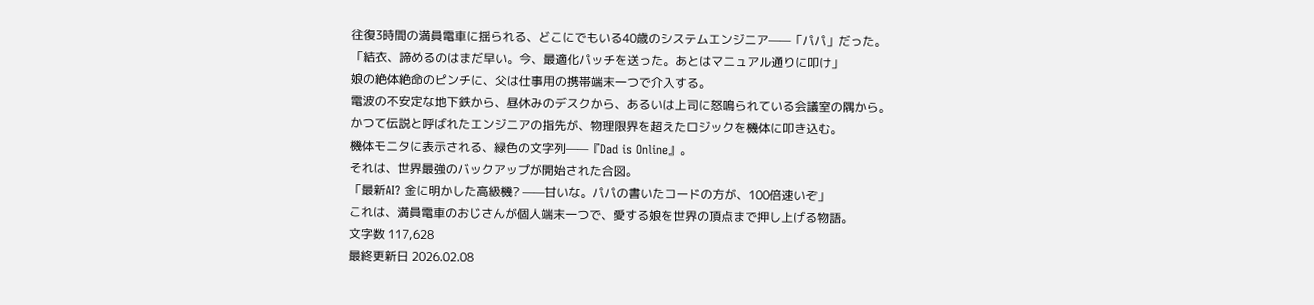往復3時間の満員電車に揺られる、どこにでもいる40歳のシステムエンジニア——「パパ」だった。
「結衣、諦めるのはまだ早い。今、最適化パッチを送った。あとはマニュアル通りに叩け」
娘の絶体絶命のピンチに、父は仕事用の携帯端末一つで介入する。
電波の不安定な地下鉄から、昼休みのデスクから、あるいは上司に怒鳴られている会議室の隅から。
かつて伝説と呼ばれたエンジニアの指先が、物理限界を超えたロジックを機体に叩き込む。
機体モニタに表示される、緑色の文字列——『Dad is Online』。
それは、世界最強のバックアップが開始された合図。
「最新AI? 金に明かした高級機? ——甘いな。パパの書いたコードの方が、100倍速いぞ」
これは、満員電車のおじさんが個人端末一つで、愛する娘を世界の頂点まで押し上げる物語。
文字数 117,628
最終更新日 2026.02.08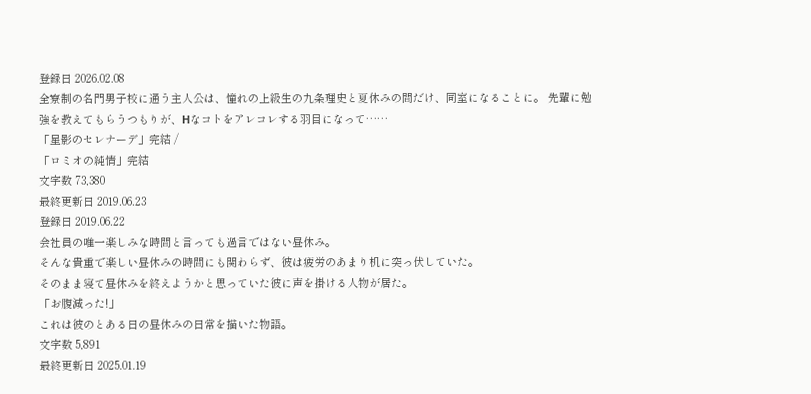登録日 2026.02.08
全寮制の名門男子校に通う主人公は、憧れの上級生の九条理史と夏休みの間だけ、同室になることに。 先輩に勉強を教えてもらうつもりが、Hなコトをアレコレする羽目になって……
「星影のセレナーデ」完結 /
「ロミオの純情」完結
文字数 73,380
最終更新日 2019.06.23
登録日 2019.06.22
会社員の唯一楽しみな時間と言っても過言ではない昼休み。
そんな貴重で楽しい昼休みの時間にも関わらず、彼は疲労のあまり机に突っ伏していた。
そのまま寝て昼休みを終えようかと思っていた彼に声を掛ける人物が居た。
「お腹減った!」
これは彼のとある日の昼休みの日常を描いた物語。
文字数 5,891
最終更新日 2025.01.19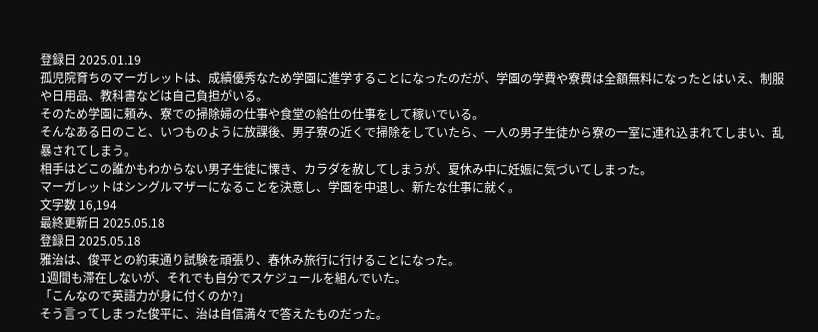登録日 2025.01.19
孤児院育ちのマーガレットは、成績優秀なため学園に進学することになったのだが、学園の学費や寮費は全額無料になったとはいえ、制服や日用品、教科書などは自己負担がいる。
そのため学園に頼み、寮での掃除婦の仕事や食堂の給仕の仕事をして稼いでいる。
そんなある日のこと、いつものように放課後、男子寮の近くで掃除をしていたら、一人の男子生徒から寮の一室に連れ込まれてしまい、乱暴されてしまう。
相手はどこの誰かもわからない男子生徒に慄き、カラダを赦してしまうが、夏休み中に妊娠に気づいてしまった。
マーガレットはシングルマザーになることを決意し、学園を中退し、新たな仕事に就く。
文字数 16,194
最終更新日 2025.05.18
登録日 2025.05.18
雅治は、俊平との約束通り試験を頑張り、春休み旅行に行けることになった。
1週間も滞在しないが、それでも自分でスケジュールを組んでいた。
「こんなので英語力が身に付くのか?」
そう言ってしまった俊平に、治は自信満々で答えたものだった。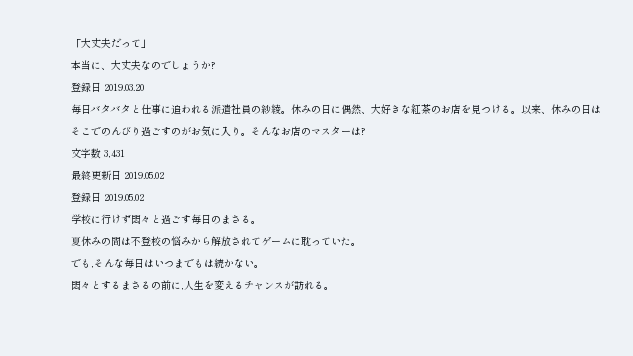「大丈夫だって」
本当に、大丈夫なのでしょうか?
登録日 2019.03.20
毎日バタバタと仕事に追われる派遣社員の紗綾。休みの日に偶然、大好きな紅茶のお店を見つける。以来、休みの日はそこでのんびり過ごすのがお気に入り。そんなお店のマスターは?
文字数 3,431
最終更新日 2019.05.02
登録日 2019.05.02
学校に行けず悶々と過ごす毎日のまさる。
夏休みの間は不登校の悩みから解放されてゲームに耽っていた。
でも,そんな毎日はいつまでもは続かない。
悶々とするまさるの前に,人生を変えるチャンスが訪れる。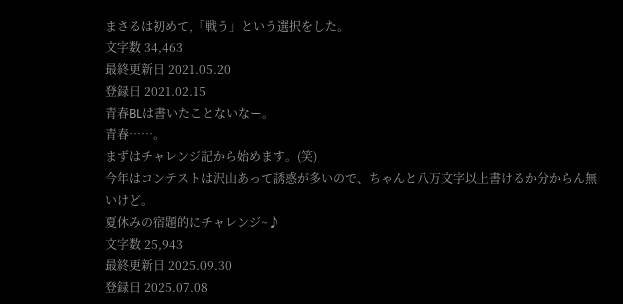まさるは初めて,「戦う」という選択をした。
文字数 34,463
最終更新日 2021.05.20
登録日 2021.02.15
青春BLは書いたことないなー。
青春……。
まずはチャレンジ記から始めます。(笑)
今年はコンテストは沢山あって誘惑が多いので、ちゃんと八万文字以上書けるか分からん無いけど。
夏休みの宿題的にチャレンジ~♪
文字数 25,943
最終更新日 2025.09.30
登録日 2025.07.08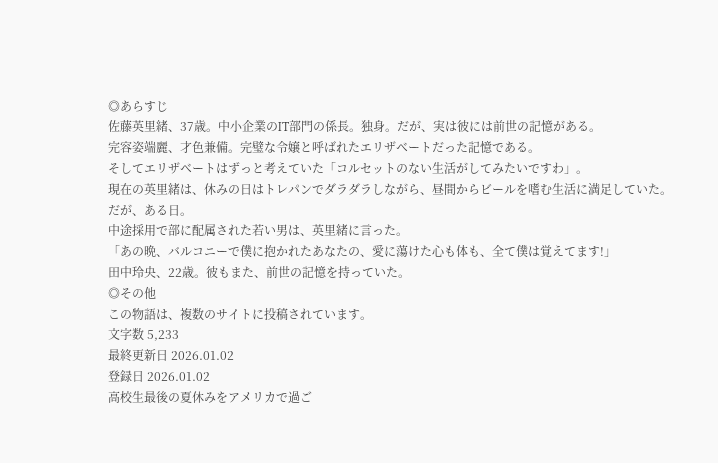◎あらすじ
佐藤英里緒、37歳。中小企業のIT部門の係長。独身。だが、実は彼には前世の記憶がある。
完容姿端麗、才色兼備。完璧な令嬢と呼ばれたエリザベートだった記憶である。
そしてエリザベートはずっと考えていた「コルセットのない生活がしてみたいですわ」。
現在の英里緒は、休みの日はトレパンでダラダラしながら、昼間からビールを嗜む生活に満足していた。
だが、ある日。
中途採用で部に配属された若い男は、英里緒に言った。
「あの晩、バルコニーで僕に抱かれたあなたの、愛に蕩けた心も体も、全て僕は覚えてます!」
田中玲央、22歳。彼もまた、前世の記憶を持っていた。
◎その他
この物語は、複数のサイトに投稿されています。
文字数 5,233
最終更新日 2026.01.02
登録日 2026.01.02
高校生最後の夏休みをアメリカで過ご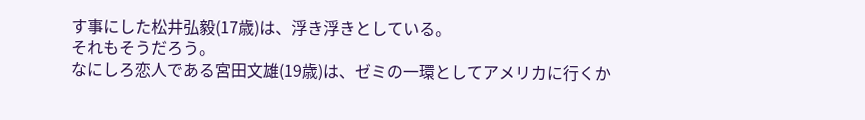す事にした松井弘毅(17歳)は、浮き浮きとしている。
それもそうだろう。
なにしろ恋人である宮田文雄(19歳)は、ゼミの一環としてアメリカに行くか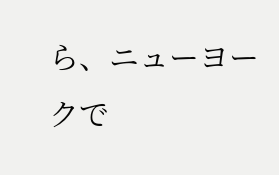ら、ニューヨークで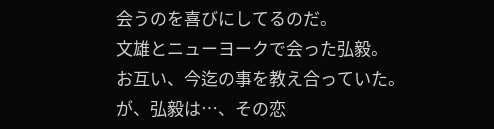会うのを喜びにしてるのだ。
文雄とニューヨークで会った弘毅。
お互い、今迄の事を教え合っていた。
が、弘毅は…、その恋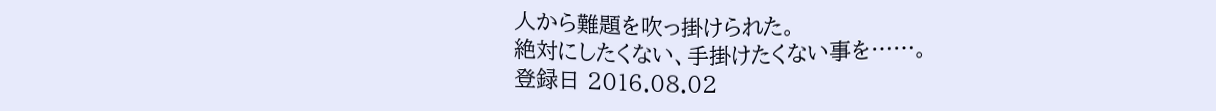人から難題を吹っ掛けられた。
絶対にしたくない、手掛けたくない事を……。
登録日 2016.08.02